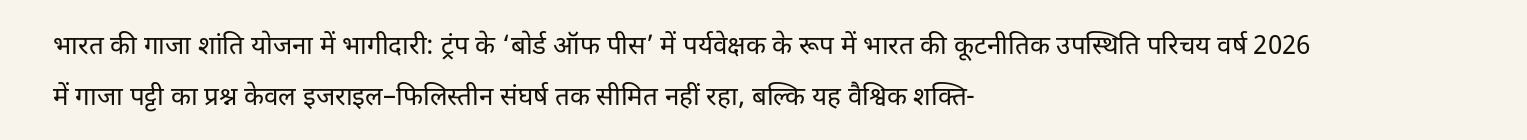भारत की गाजा शांति योजना में भागीदारी: ट्रंप के ‘बोर्ड ऑफ पीस’ में पर्यवेक्षक के रूप में भारत की कूटनीतिक उपस्थिति परिचय वर्ष 2026 में गाजा पट्टी का प्रश्न केवल इजराइल–फिलिस्तीन संघर्ष तक सीमित नहीं रहा, बल्कि यह वैश्विक शक्ति-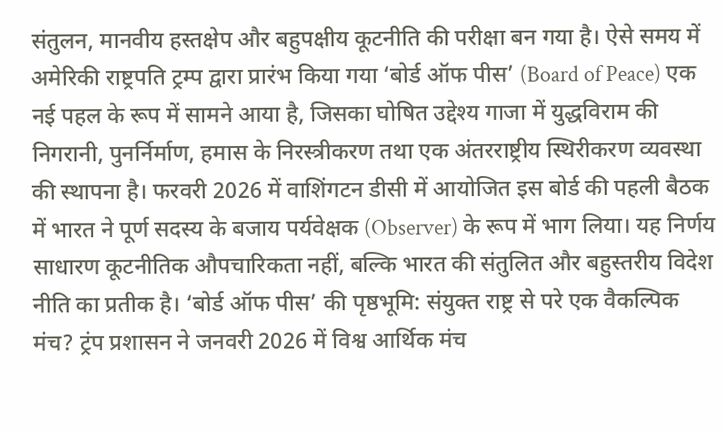संतुलन, मानवीय हस्तक्षेप और बहुपक्षीय कूटनीति की परीक्षा बन गया है। ऐसे समय में अमेरिकी राष्ट्रपति ट्रम्प द्वारा प्रारंभ किया गया ‘बोर्ड ऑफ पीस’ (Board of Peace) एक नई पहल के रूप में सामने आया है, जिसका घोषित उद्देश्य गाजा में युद्धविराम की निगरानी, पुनर्निर्माण, हमास के निरस्त्रीकरण तथा एक अंतरराष्ट्रीय स्थिरीकरण व्यवस्था की स्थापना है। फरवरी 2026 में वाशिंगटन डीसी में आयोजित इस बोर्ड की पहली बैठक में भारत ने पूर्ण सदस्य के बजाय पर्यवेक्षक (Observer) के रूप में भाग लिया। यह निर्णय साधारण कूटनीतिक औपचारिकता नहीं, बल्कि भारत की संतुलित और बहुस्तरीय विदेश नीति का प्रतीक है। ‘बोर्ड ऑफ पीस’ की पृष्ठभूमि: संयुक्त राष्ट्र से परे एक वैकल्पिक मंच? ट्रंप प्रशासन ने जनवरी 2026 में विश्व आर्थिक मंच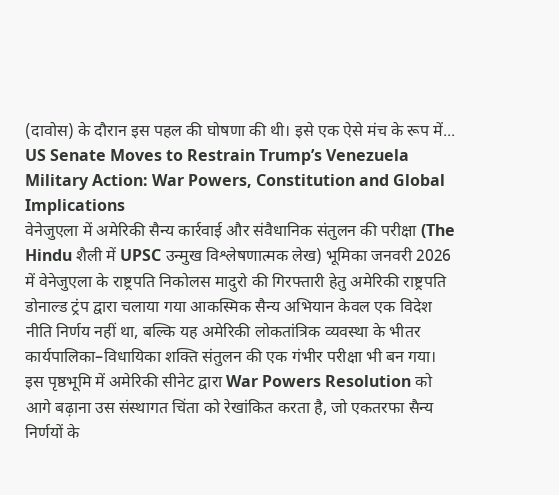(दावोस) के दौरान इस पहल की घोषणा की थी। इसे एक ऐसे मंच के रूप में...
US Senate Moves to Restrain Trump’s Venezuela Military Action: War Powers, Constitution and Global Implications
वेनेजुएला में अमेरिकी सैन्य कार्रवाई और संवैधानिक संतुलन की परीक्षा (The Hindu शैली में UPSC उन्मुख विश्लेषणात्मक लेख) भूमिका जनवरी 2026 में वेनेजुएला के राष्ट्रपति निकोलस मादुरो की गिरफ्तारी हेतु अमेरिकी राष्ट्रपति डोनाल्ड ट्रंप द्वारा चलाया गया आकस्मिक सैन्य अभियान केवल एक विदेश नीति निर्णय नहीं था, बल्कि यह अमेरिकी लोकतांत्रिक व्यवस्था के भीतर कार्यपालिका–विधायिका शक्ति संतुलन की एक गंभीर परीक्षा भी बन गया। इस पृष्ठभूमि में अमेरिकी सीनेट द्वारा War Powers Resolution को आगे बढ़ाना उस संस्थागत चिंता को रेखांकित करता है, जो एकतरफा सैन्य निर्णयों के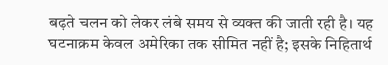बढ़ते चलन को लेकर लंबे समय से व्यक्त की जाती रही है। यह घटनाक्रम केवल अमेरिका तक सीमित नहीं है; इसके निहितार्थ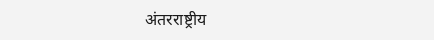अंतरराष्ट्रीय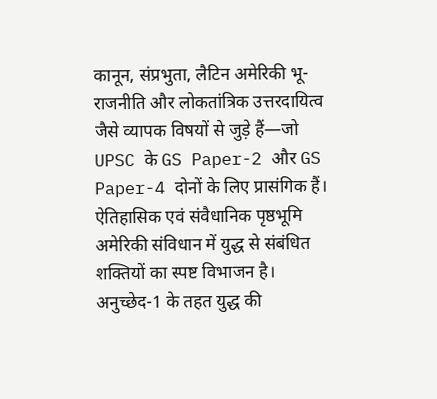कानून, संप्रभुता, लैटिन अमेरिकी भू-राजनीति और लोकतांत्रिक उत्तरदायित्व जैसे व्यापक विषयों से जुड़े हैं—जो UPSC के GS Paper-2 और GS Paper-4 दोनों के लिए प्रासंगिक हैं। ऐतिहासिक एवं संवैधानिक पृष्ठभूमि अमेरिकी संविधान में युद्ध से संबंधित शक्तियों का स्पष्ट विभाजन है। अनुच्छेद-1 के तहत युद्ध की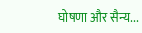घोषणा और सैन्य...